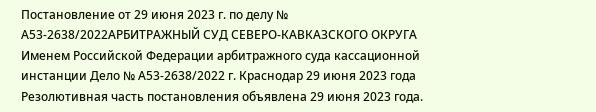Постановление от 29 июня 2023 г. по делу № А53-2638/2022АРБИТРАЖНЫЙ СУД СЕВЕРО-КАВКАЗСКОГО ОКРУГА Именем Российской Федерации арбитражного суда кассационной инстанции Дело № А53-2638/2022 г. Краснодар 29 июня 2023 года Резолютивная часть постановления объявлена 29 июня 2023 года.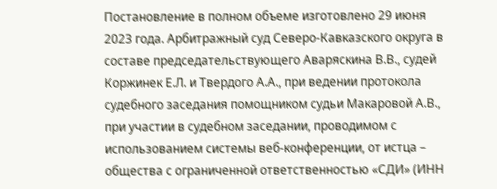Постановление в полном объеме изготовлено 29 июня 2023 года. Арбитражный суд Северо-Кавказского округа в составе председательствующего Аваряскина В.В., судей Коржинек Е.Л. и Твердого А.А., при ведении протокола судебного заседания помощником судьи Макаровой А.В., при участии в судебном заседании, проводимом с использованием системы веб-конференции, от истца – общества с ограниченной ответственностью «СДИ» (ИНН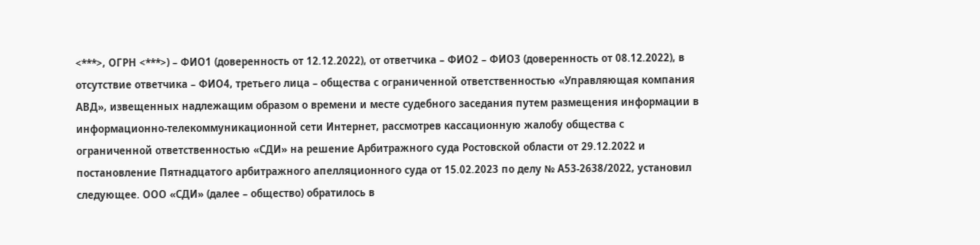<***>, ОГРН <***>) – ФИО1 (доверенность от 12.12.2022), от ответчика – ФИО2 – ФИО3 (доверенность от 08.12.2022), в отсутствие ответчика – ФИО4, третьего лица – общества с ограниченной ответственностью «Управляющая компания АВД», извещенных надлежащим образом о времени и месте судебного заседания путем размещения информации в информационно-телекоммуникационной сети Интернет, рассмотрев кассационную жалобу общества с ограниченной ответственностью «СДИ» на решение Арбитражного суда Ростовской области от 29.12.2022 и постановление Пятнадцатого арбитражного апелляционного суда от 15.02.2023 по делу № А53-2638/2022, установил следующее. ООО «СДИ» (далее – общество) обратилось в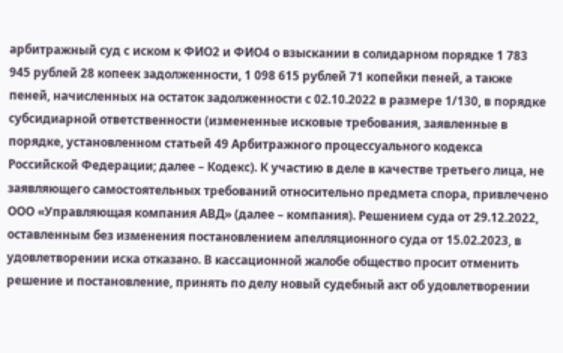арбитражный суд с иском к ФИО2 и ФИО4 о взыскании в солидарном порядке 1 783 945 рублей 28 копеек задолженности, 1 098 615 рублей 71 копейки пеней, а также пеней, начисленных на остаток задолженности с 02.10.2022 в размере 1/130, в порядке субсидиарной ответственности (измененные исковые требования, заявленные в порядке, установленном статьей 49 Арбитражного процессуального кодекса Российской Федерации; далее – Кодекс). К участию в деле в качестве третьего лица, не заявляющего самостоятельных требований относительно предмета спора, привлечено ООО «Управляющая компания АВД» (далее – компания). Решением суда от 29.12.2022, оставленным без изменения постановлением апелляционного суда от 15.02.2023, в удовлетворении иска отказано. В кассационной жалобе общество просит отменить решение и постановление, принять по делу новый судебный акт об удовлетворении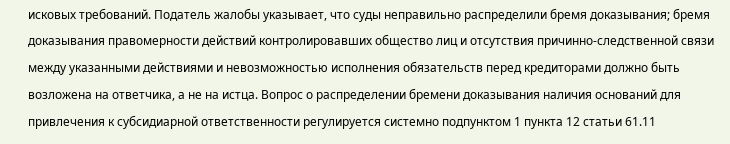исковых требований. Податель жалобы указывает, что суды неправильно распределили бремя доказывания; бремя доказывания правомерности действий контролировавших общество лиц и отсутствия причинно-следственной связи между указанными действиями и невозможностью исполнения обязательств перед кредиторами должно быть возложена на ответчика, а не на истца. Вопрос о распределении бремени доказывания наличия оснований для привлечения к субсидиарной ответственности регулируется системно подпунктом 1 пункта 12 статьи 61.11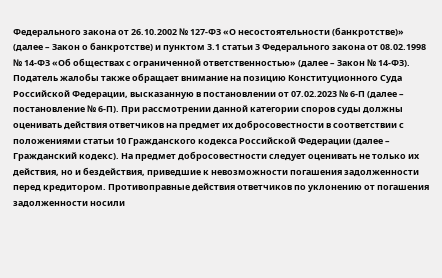Федерального закона от 26.10.2002 № 127-ФЗ «О несостоятельности (банкротстве)» (далее – Закон о банкротстве) и пунктом 3.1 статьи 3 Федерального закона от 08.02.1998 № 14-ФЗ «Об обществах с ограниченной ответственностью» (далее – Закон № 14-ФЗ). Податель жалобы также обращает внимание на позицию Конституционного Суда Российской Федерации, высказанную в постановлении от 07.02.2023 № 6-П (далее – постановление № 6-П). При рассмотрении данной категории споров суды должны оценивать действия ответчиков на предмет их добросовестности в соответствии с положениями статьи 10 Гражданского кодекса Российской Федерации (далее – Гражданский кодекс). На предмет добросовестности следует оценивать не только их действия, но и бездействия, приведшие к невозможности погашения задолженности перед кредитором. Противоправные действия ответчиков по уклонению от погашения задолженности носили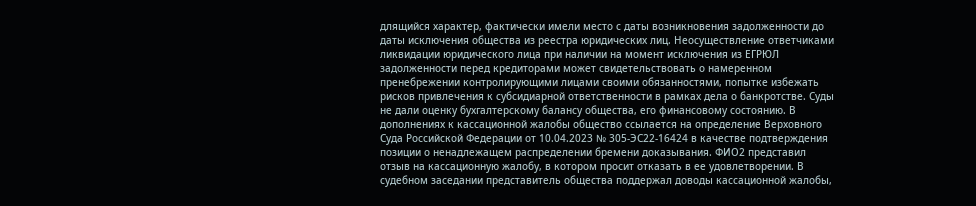длящийся характер, фактически имели место с даты возникновения задолженности до даты исключения общества из реестра юридических лиц. Неосуществление ответчиками ликвидации юридического лица при наличии на момент исключения из ЕГРЮЛ задолженности перед кредиторами может свидетельствовать о намеренном пренебрежении контролирующими лицами своими обязанностями, попытке избежать рисков привлечения к субсидиарной ответственности в рамках дела о банкротстве. Суды не дали оценку бухгалтерскому балансу общества, его финансовому состоянию. В дополнениях к кассационной жалобы общество ссылается на определение Верховного Суда Российской Федерации от 10.04.2023 № 305-ЭС22-16424 в качестве подтверждения позиции о ненадлежащем распределении бремени доказывания. ФИО2 представил отзыв на кассационную жалобу, в котором просит отказать в ее удовлетворении. В судебном заседании представитель общества поддержал доводы кассационной жалобы,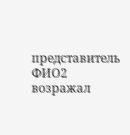представитель ФИО2 возражал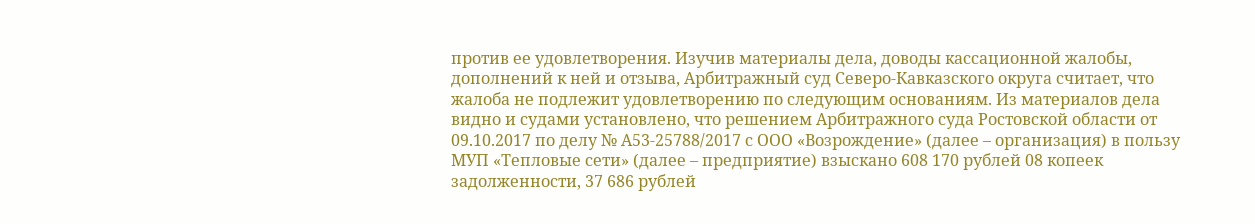против ее удовлетворения. Изучив материалы дела, доводы кассационной жалобы, дополнений к ней и отзыва, Арбитражный суд Северо-Кавказского округа считает, что жалоба не подлежит удовлетворению по следующим основаниям. Из материалов дела видно и судами установлено, что решением Арбитражного суда Ростовской области от 09.10.2017 по делу № А53-25788/2017 с ООО «Возрождение» (далее – организация) в пользу МУП «Тепловые сети» (далее – предприятие) взыскано 608 170 рублей 08 копеек задолженности, 37 686 рублей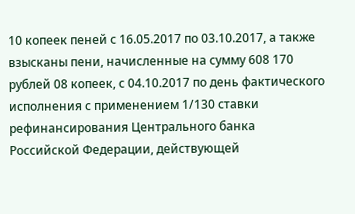10 копеек пеней с 16.05.2017 по 03.10.2017, а также взысканы пени, начисленные на сумму 608 170 рублей 08 копеек, с 04.10.2017 по день фактического исполнения с применением 1/130 ставки рефинансирования Центрального банка Российской Федерации, действующей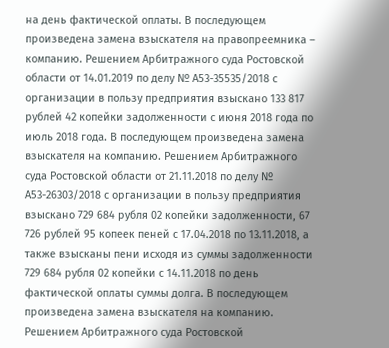на день фактической оплаты. В последующем произведена замена взыскателя на правопреемника – компанию. Решением Арбитражного суда Ростовской области от 14.01.2019 по делу № А53-35535/2018 с организации в пользу предприятия взыскано 133 817 рублей 42 копейки задолженности с июня 2018 года по июль 2018 года. В последующем произведена замена взыскателя на компанию. Решением Арбитражного суда Ростовской области от 21.11.2018 по делу № А53-26303/2018 с организации в пользу предприятия взыскано 729 684 рубля 02 копейки задолженности, 67 726 рублей 95 копеек пеней с 17.04.2018 по 13.11.2018, а также взысканы пени исходя из суммы задолженности 729 684 рубля 02 копейки с 14.11.2018 по день фактической оплаты суммы долга. В последующем произведена замена взыскателя на компанию. Решением Арбитражного суда Ростовской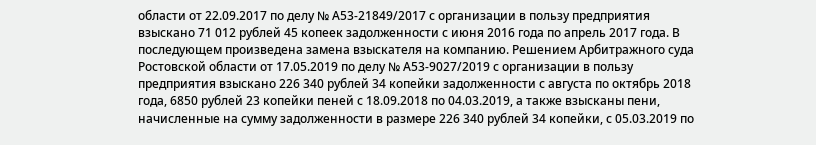области от 22.09.2017 по делу № А53-21849/2017 с организации в пользу предприятия взыскано 71 012 рублей 45 копеек задолженности с июня 2016 года по апрель 2017 года. В последующем произведена замена взыскателя на компанию. Решением Арбитражного суда Ростовской области от 17.05.2019 по делу № А53-9027/2019 с организации в пользу предприятия взыскано 226 340 рублей 34 копейки задолженности с августа по октябрь 2018 года, 6850 рублей 23 копейки пеней с 18.09.2018 по 04.03.2019, а также взысканы пени, начисленные на сумму задолженности в размере 226 340 рублей 34 копейки, с 05.03.2019 по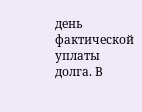день фактической уплаты долга. В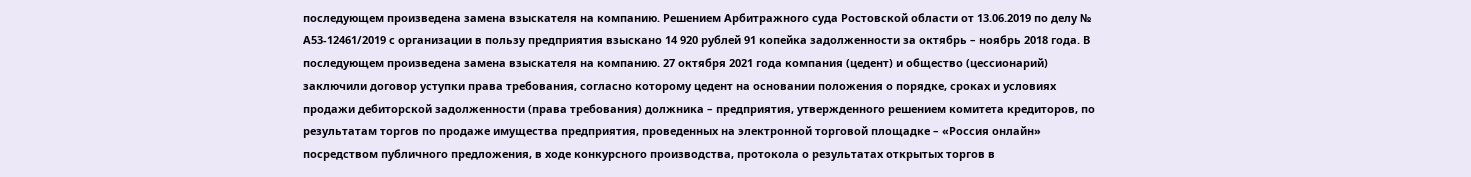последующем произведена замена взыскателя на компанию. Решением Арбитражного суда Ростовской области от 13.06.2019 по делу № А53-12461/2019 с организации в пользу предприятия взыскано 14 920 рублей 91 копейка задолженности за октябрь – ноябрь 2018 года. В последующем произведена замена взыскателя на компанию. 27 октября 2021 года компания (цедент) и общество (цессионарий) заключили договор уступки права требования, согласно которому цедент на основании положения о порядке, сроках и условиях продажи дебиторской задолженности (права требования) должника – предприятия, утвержденного решением комитета кредиторов, по результатам торгов по продаже имущества предприятия, проведенных на электронной торговой площадке – «Россия онлайн» посредством публичного предложения, в ходе конкурсного производства, протокола о результатах открытых торгов в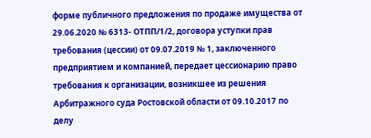форме публичного предложения по продаже имущества от 29.06.2020 № 6313- ОТПП/1/2, договора уступки прав требования (цессии) от 09.07.2019 № 1, заключенного предприятием и компанией, передает цессионарию право требования к организации, возникшее из решения Арбитражного суда Ростовской области от 09.10.2017 по делу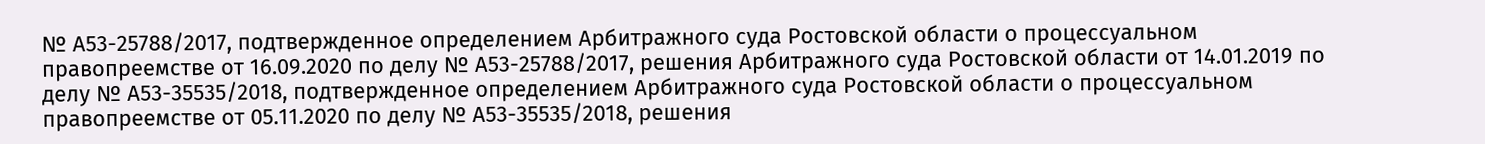№ А53-25788/2017, подтвержденное определением Арбитражного суда Ростовской области о процессуальном правопреемстве от 16.09.2020 по делу № А53-25788/2017, решения Арбитражного суда Ростовской области от 14.01.2019 по делу № А53-35535/2018, подтвержденное определением Арбитражного суда Ростовской области о процессуальном правопреемстве от 05.11.2020 по делу № А53-35535/2018, решения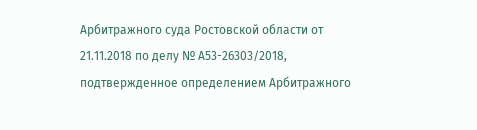Арбитражного суда Ростовской области от 21.11.2018 по делу № А53-26303/2018, подтвержденное определением Арбитражного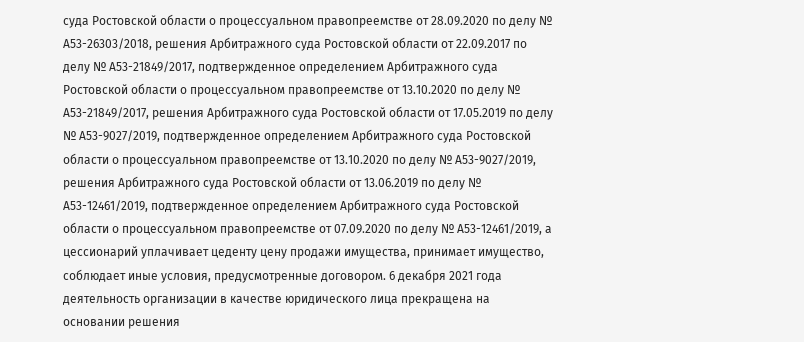суда Ростовской области о процессуальном правопреемстве от 28.09.2020 по делу № А53-26303/2018, решения Арбитражного суда Ростовской области от 22.09.2017 по делу № А53-21849/2017, подтвержденное определением Арбитражного суда Ростовской области о процессуальном правопреемстве от 13.10.2020 по делу № А53-21849/2017, решения Арбитражного суда Ростовской области от 17.05.2019 по делу № А53-9027/2019, подтвержденное определением Арбитражного суда Ростовской области о процессуальном правопреемстве от 13.10.2020 по делу № А53-9027/2019, решения Арбитражного суда Ростовской области от 13.06.2019 по делу № А53-12461/2019, подтвержденное определением Арбитражного суда Ростовской области о процессуальном правопреемстве от 07.09.2020 по делу № А53-12461/2019, а цессионарий уплачивает цеденту цену продажи имущества, принимает имущество, соблюдает иные условия, предусмотренные договором. 6 декабря 2021 года деятельность организации в качестве юридического лица прекращена на основании решения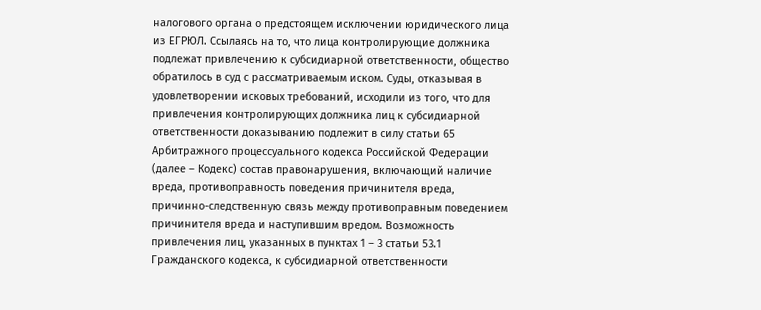налогового органа о предстоящем исключении юридического лица из ЕГРЮЛ. Ссылаясь на то, что лица контролирующие должника подлежат привлечению к субсидиарной ответственности, общество обратилось в суд с рассматриваемым иском. Суды, отказывая в удовлетворении исковых требований, исходили из того, что для привлечения контролирующих должника лиц к субсидиарной ответственности доказыванию подлежит в силу статьи 65 Арбитражного процессуального кодекса Российской Федерации (далее – Кодекс) состав правонарушения, включающий наличие вреда, противоправность поведения причинителя вреда, причинно-следственную связь между противоправным поведением причинителя вреда и наступившим вредом. Возможность привлечения лиц, указанных в пунктах 1 – 3 статьи 53.1 Гражданского кодекса, к субсидиарной ответственности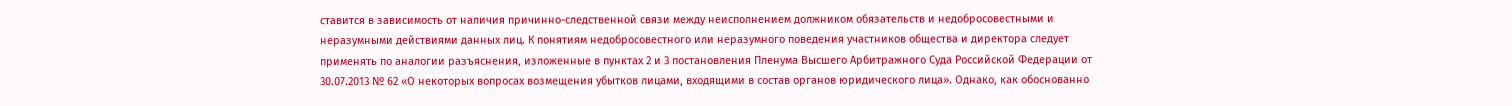ставится в зависимость от наличия причинно-следственной связи между неисполнением должником обязательств и недобросовестными и неразумными действиями данных лиц. К понятиям недобросовестного или неразумного поведения участников общества и директора следует применять по аналогии разъяснения, изложенные в пунктах 2 и 3 постановления Пленума Высшего Арбитражного Суда Российской Федерации от 30.07.2013 № 62 «О некоторых вопросах возмещения убытков лицами, входящими в состав органов юридического лица». Однако, как обоснованно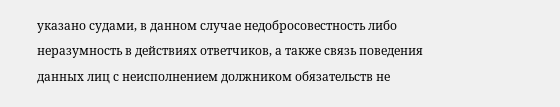указано судами, в данном случае недобросовестность либо неразумность в действиях ответчиков, а также связь поведения данных лиц с неисполнением должником обязательств не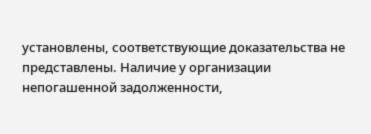установлены, соответствующие доказательства не представлены. Наличие у организации непогашенной задолженности,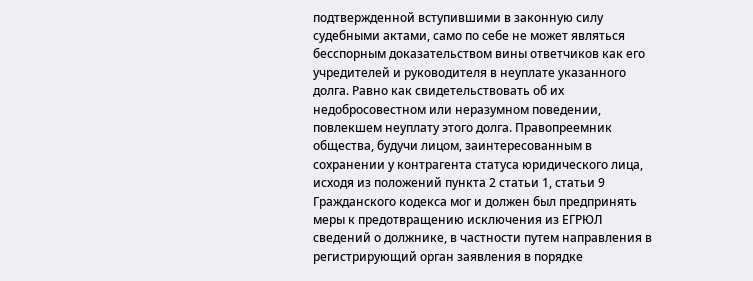подтвержденной вступившими в законную силу судебными актами, само по себе не может являться бесспорным доказательством вины ответчиков как его учредителей и руководителя в неуплате указанного долга. Равно как свидетельствовать об их недобросовестном или неразумном поведении, повлекшем неуплату этого долга. Правопреемник общества, будучи лицом, заинтересованным в сохранении у контрагента статуса юридического лица, исходя из положений пункта 2 статьи 1, статьи 9 Гражданского кодекса мог и должен был предпринять меры к предотвращению исключения из ЕГРЮЛ сведений о должнике, в частности путем направления в регистрирующий орган заявления в порядке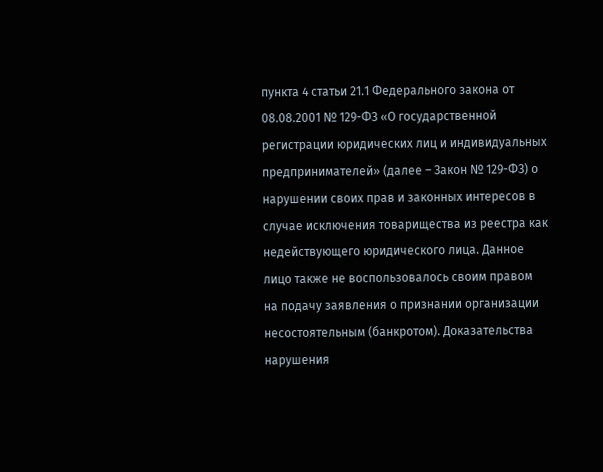пункта 4 статьи 21.1 Федерального закона от 08.08.2001 № 129-ФЗ «О государственной регистрации юридических лиц и индивидуальных предпринимателей» (далее – Закон № 129-ФЗ) о нарушении своих прав и законных интересов в случае исключения товарищества из реестра как недействующего юридического лица. Данное лицо также не воспользовалось своим правом на подачу заявления о признании организации несостоятельным (банкротом). Доказательства нарушения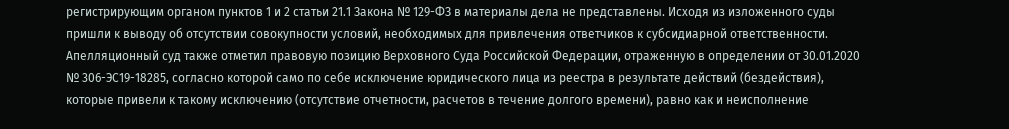регистрирующим органом пунктов 1 и 2 статьи 21.1 Закона № 129-ФЗ в материалы дела не представлены. Исходя из изложенного суды пришли к выводу об отсутствии совокупности условий, необходимых для привлечения ответчиков к субсидиарной ответственности. Апелляционный суд также отметил правовую позицию Верховного Суда Российской Федерации, отраженную в определении от 30.01.2020 № 306-ЭС19-18285, согласно которой само по себе исключение юридического лица из реестра в результате действий (бездействия), которые привели к такому исключению (отсутствие отчетности, расчетов в течение долгого времени), равно как и неисполнение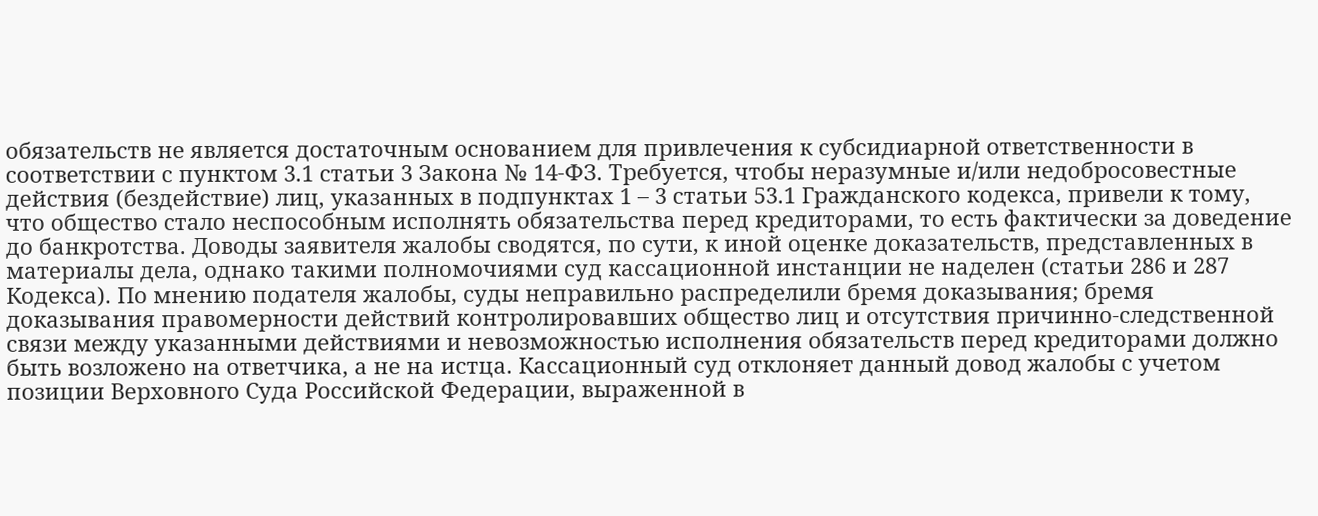обязательств не является достаточным основанием для привлечения к субсидиарной ответственности в соответствии с пунктом 3.1 статьи 3 Закона № 14-ФЗ. Требуется, чтобы неразумные и/или недобросовестные действия (бездействие) лиц, указанных в подпунктах 1 – 3 статьи 53.1 Гражданского кодекса, привели к тому, что общество стало неспособным исполнять обязательства перед кредиторами, то есть фактически за доведение до банкротства. Доводы заявителя жалобы сводятся, по сути, к иной оценке доказательств, представленных в материалы дела, однако такими полномочиями суд кассационной инстанции не наделен (статьи 286 и 287 Кодекса). По мнению подателя жалобы, суды неправильно распределили бремя доказывания; бремя доказывания правомерности действий контролировавших общество лиц и отсутствия причинно-следственной связи между указанными действиями и невозможностью исполнения обязательств перед кредиторами должно быть возложено на ответчика, а не на истца. Кассационный суд отклоняет данный довод жалобы с учетом позиции Верховного Суда Российской Федерации, выраженной в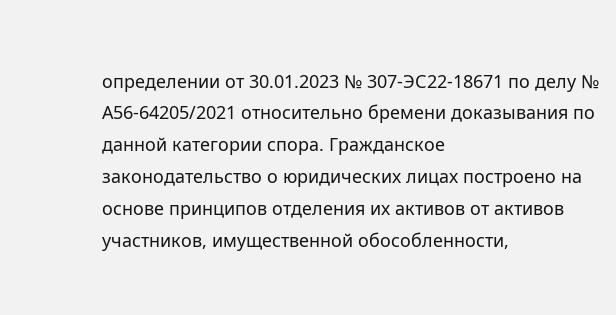определении от 30.01.2023 № 307-ЭС22-18671 по делу № А56-64205/2021 относительно бремени доказывания по данной категории спора. Гражданское законодательство о юридических лицах построено на основе принципов отделения их активов от активов участников, имущественной обособленности,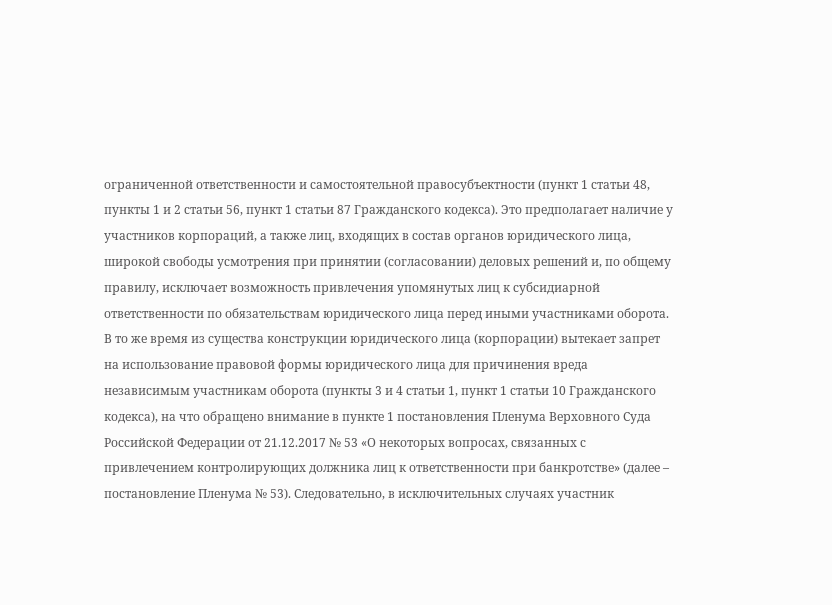ограниченной ответственности и самостоятельной правосубъектности (пункт 1 статьи 48, пункты 1 и 2 статьи 56, пункт 1 статьи 87 Гражданского кодекса). Это предполагает наличие у участников корпораций, а также лиц, входящих в состав органов юридического лица, широкой свободы усмотрения при принятии (согласовании) деловых решений и, по общему правилу, исключает возможность привлечения упомянутых лиц к субсидиарной ответственности по обязательствам юридического лица перед иными участниками оборота. В то же время из существа конструкции юридического лица (корпорации) вытекает запрет на использование правовой формы юридического лица для причинения вреда независимым участникам оборота (пункты 3 и 4 статьи 1, пункт 1 статьи 10 Гражданского кодекса), на что обращено внимание в пункте 1 постановления Пленума Верховного Суда Российской Федерации от 21.12.2017 № 53 «О некоторых вопросах, связанных с привлечением контролирующих должника лиц к ответственности при банкротстве» (далее – постановление Пленума № 53). Следовательно, в исключительных случаях участник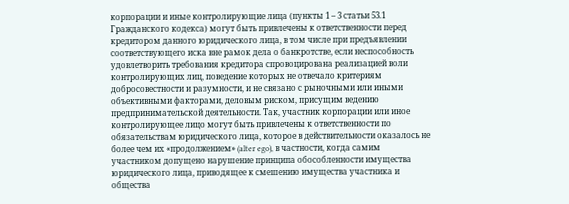корпорации и иные контролирующие лица (пункты 1 – 3 статьи 53.1 Гражданского кодекса) могут быть привлечены к ответственности перед кредитором данного юридического лица, в том числе при предъявлении соответствующего иска вне рамок дела о банкротстве, если неспособность удовлетворить требования кредитора спровоцирована реализацией воли контролирующих лиц, поведение которых не отвечало критериям добросовестности и разумности, и не связано с рыночными или иными объективными факторами, деловым риском, присущим ведению предпринимательской деятельности. Так, участник корпорации или иное контролирующее лицо могут быть привлечены к ответственности по обязательствам юридического лица, которое в действительности оказалось не более чем их «продолжением» (alter ego), в частности, когда самим участником допущено нарушение принципа обособленности имущества юридического лица, приводящее к смешению имущества участника и общества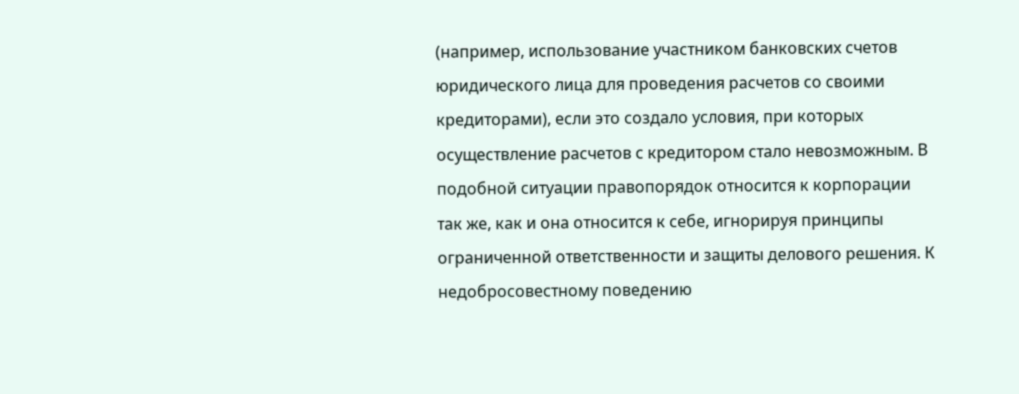(например, использование участником банковских счетов юридического лица для проведения расчетов со своими кредиторами), если это создало условия, при которых осуществление расчетов с кредитором стало невозможным. В подобной ситуации правопорядок относится к корпорации так же, как и она относится к себе, игнорируя принципы ограниченной ответственности и защиты делового решения. К недобросовестному поведению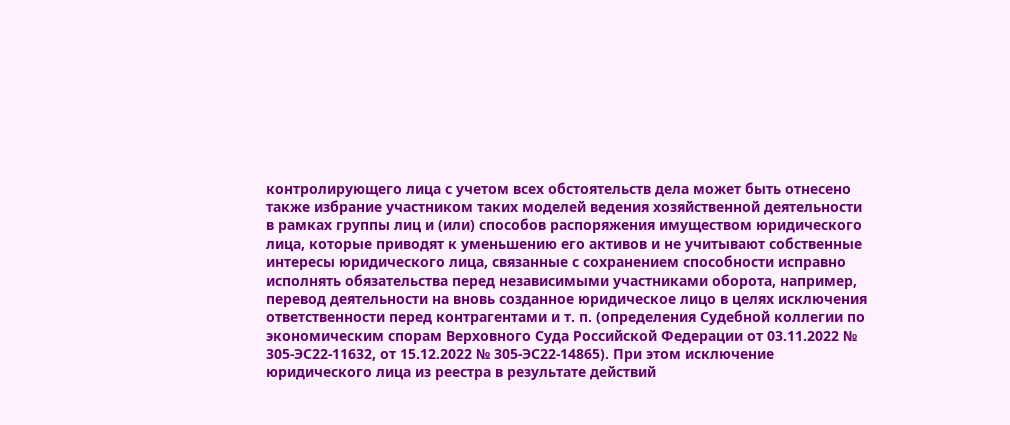контролирующего лица с учетом всех обстоятельств дела может быть отнесено также избрание участником таких моделей ведения хозяйственной деятельности в рамках группы лиц и (или) способов распоряжения имуществом юридического лица, которые приводят к уменьшению его активов и не учитывают собственные интересы юридического лица, связанные с сохранением способности исправно исполнять обязательства перед независимыми участниками оборота, например, перевод деятельности на вновь созданное юридическое лицо в целях исключения ответственности перед контрагентами и т. п. (определения Судебной коллегии по экономическим спорам Верховного Суда Российской Федерации от 03.11.2022 № 305-ЭС22-11632, от 15.12.2022 № 305-ЭС22-14865). При этом исключение юридического лица из реестра в результате действий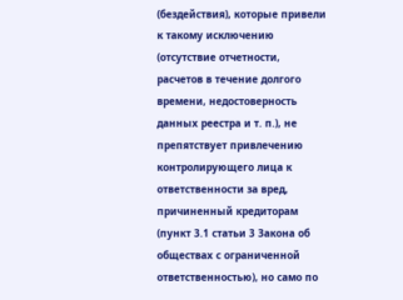(бездействия), которые привели к такому исключению (отсутствие отчетности, расчетов в течение долгого времени, недостоверность данных реестра и т. п.), не препятствует привлечению контролирующего лица к ответственности за вред, причиненный кредиторам (пункт 3.1 статьи 3 Закона об обществах с ограниченной ответственностью), но само по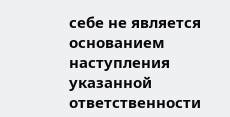себе не является основанием наступления указанной ответственности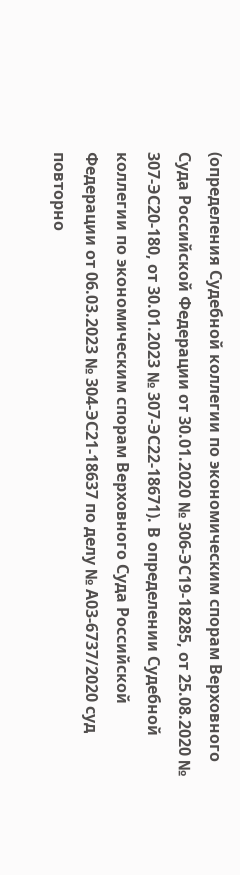(определения Судебной коллегии по экономическим спорам Верховного Суда Российской Федерации от 30.01.2020 № 306-ЭС19-18285, от 25.08.2020 № 307-ЭС20-180, от 30.01.2023 № 307-ЭС22-18671). В определении Судебной коллегии по экономическим спорам Верховного Суда Российской Федерации от 06.03.2023 № 304-ЭС21-18637 по делу № А03-6737/2020 суд повторно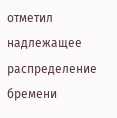отметил надлежащее распределение бремени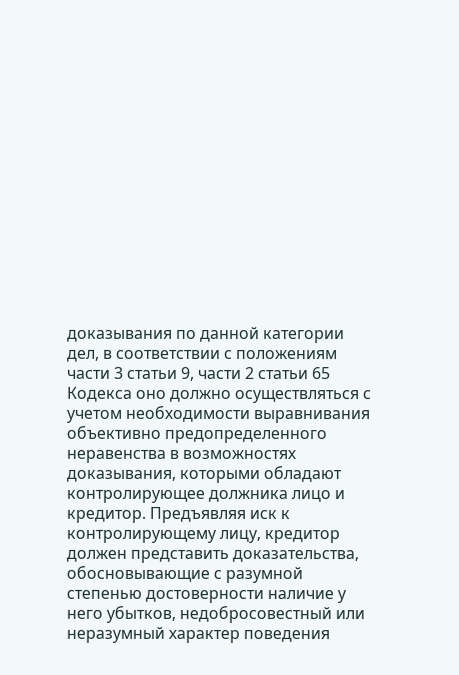доказывания по данной категории дел, в соответствии с положениям части 3 статьи 9, части 2 статьи 65 Кодекса оно должно осуществляться с учетом необходимости выравнивания объективно предопределенного неравенства в возможностях доказывания, которыми обладают контролирующее должника лицо и кредитор. Предъявляя иск к контролирующему лицу, кредитор должен представить доказательства, обосновывающие с разумной степенью достоверности наличие у него убытков, недобросовестный или неразумный характер поведения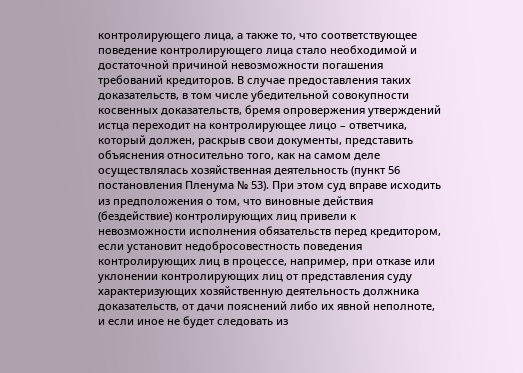контролирующего лица, а также то, что соответствующее поведение контролирующего лица стало необходимой и достаточной причиной невозможности погашения требований кредиторов. В случае предоставления таких доказательств, в том числе убедительной совокупности косвенных доказательств, бремя опровержения утверждений истца переходит на контролирующее лицо – ответчика, который должен, раскрыв свои документы, представить объяснения относительно того, как на самом деле осуществлялась хозяйственная деятельность (пункт 56 постановления Пленума № 53). При этом суд вправе исходить из предположения о том, что виновные действия (бездействие) контролирующих лиц привели к невозможности исполнения обязательств перед кредитором, если установит недобросовестность поведения контролирующих лиц в процессе, например, при отказе или уклонении контролирующих лиц от представления суду характеризующих хозяйственную деятельность должника доказательств, от дачи пояснений либо их явной неполноте, и если иное не будет следовать из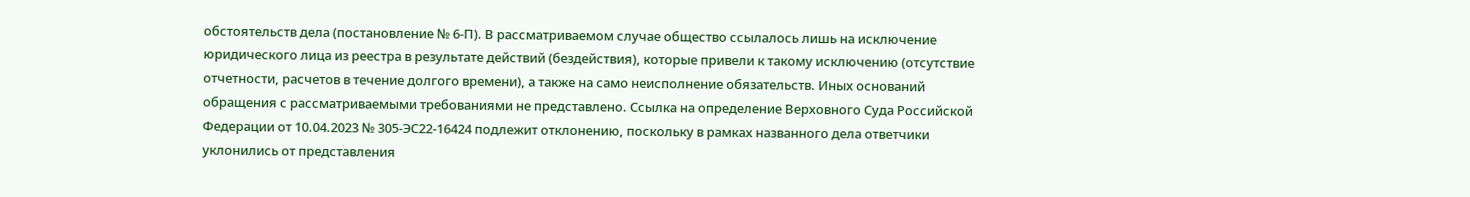обстоятельств дела (постановление № 6-П). В рассматриваемом случае общество ссылалось лишь на исключение юридического лица из реестра в результате действий (бездействия), которые привели к такому исключению (отсутствие отчетности, расчетов в течение долгого времени), а также на само неисполнение обязательств. Иных оснований обращения с рассматриваемыми требованиями не представлено. Ссылка на определение Верховного Суда Российской Федерации от 10.04.2023 № 305-ЭС22-16424 подлежит отклонению, поскольку в рамках названного дела ответчики уклонились от представления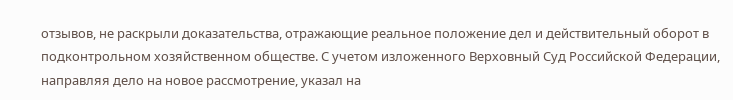отзывов, не раскрыли доказательства, отражающие реальное положение дел и действительный оборот в подконтрольном хозяйственном обществе. С учетом изложенного Верховный Суд Российской Федерации, направляя дело на новое рассмотрение, указал на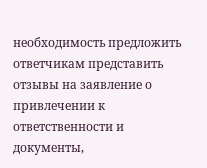необходимость предложить ответчикам представить отзывы на заявление о привлечении к ответственности и документы,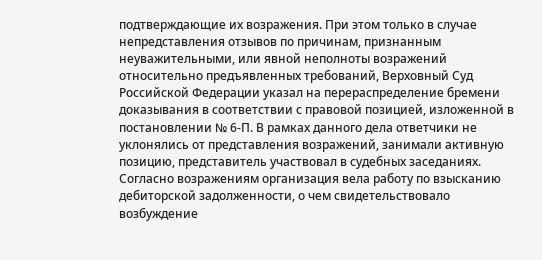подтверждающие их возражения. При этом только в случае непредставления отзывов по причинам, признанным неуважительными, или явной неполноты возражений относительно предъявленных требований, Верховный Суд Российской Федерации указал на перераспределение бремени доказывания в соответствии с правовой позицией, изложенной в постановлении № 6-П. В рамках данного дела ответчики не уклонялись от представления возражений, занимали активную позицию, представитель участвовал в судебных заседаниях. Согласно возражениям организация вела работу по взысканию дебиторской задолженности, о чем свидетельствовало возбуждение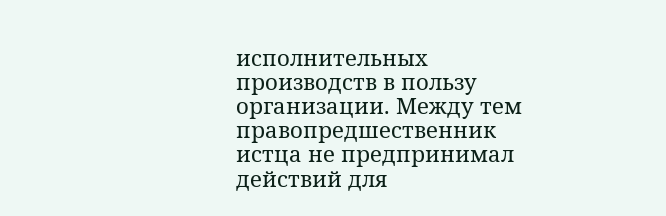исполнительных производств в пользу организации. Между тем правопредшественник истца не предпринимал действий для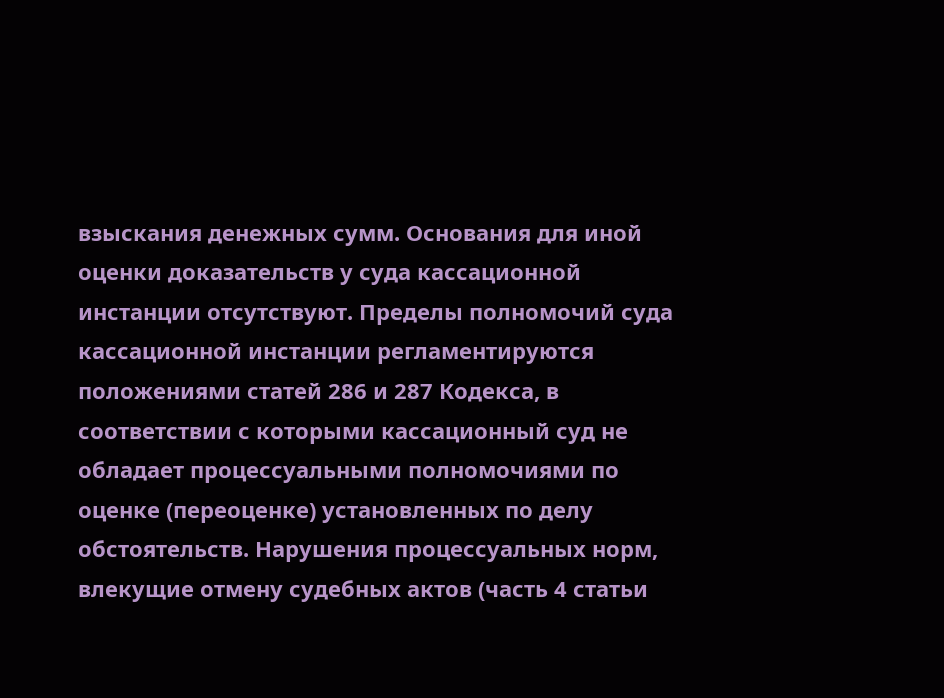взыскания денежных сумм. Основания для иной оценки доказательств у суда кассационной инстанции отсутствуют. Пределы полномочий суда кассационной инстанции регламентируются положениями статей 286 и 287 Кодекса, в соответствии с которыми кассационный суд не обладает процессуальными полномочиями по оценке (переоценке) установленных по делу обстоятельств. Нарушения процессуальных норм, влекущие отмену судебных актов (часть 4 статьи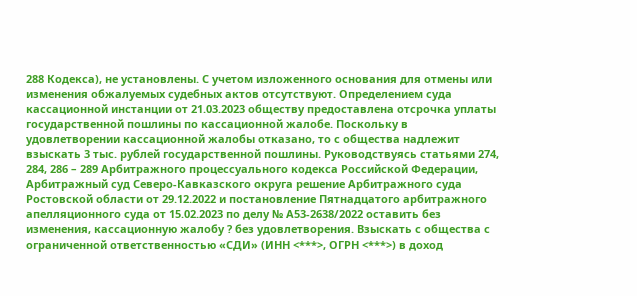288 Кодекса), не установлены. С учетом изложенного основания для отмены или изменения обжалуемых судебных актов отсутствуют. Определением суда кассационной инстанции от 21.03.2023 обществу предоставлена отсрочка уплаты государственной пошлины по кассационной жалобе. Поскольку в удовлетворении кассационной жалобы отказано, то с общества надлежит взыскать 3 тыс. рублей государственной пошлины. Руководствуясь статьями 274, 284, 286 – 289 Арбитражного процессуального кодекса Российской Федерации, Арбитражный суд Северо-Кавказского округа решение Арбитражного суда Ростовской области от 29.12.2022 и постановление Пятнадцатого арбитражного апелляционного суда от 15.02.2023 по делу № А53-2638/2022 оставить без изменения, кассационную жалобу ? без удовлетворения. Взыскать с общества с ограниченной ответственностью «СДИ» (ИНН <***>, ОГРН <***>) в доход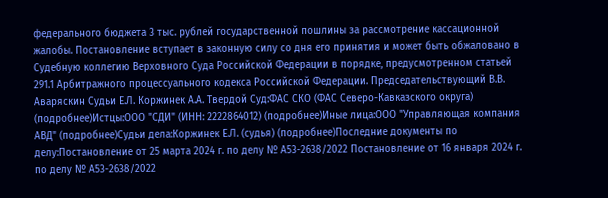федерального бюджета 3 тыс. рублей государственной пошлины за рассмотрение кассационной жалобы. Постановление вступает в законную силу со дня его принятия и может быть обжаловано в Судебную коллегию Верховного Суда Российской Федерации в порядке, предусмотренном статьей 291.1 Арбитражного процессуального кодекса Российской Федерации. Председательствующий В.В. Аваряскин Судьи Е.Л. Коржинек А.А. Твердой Суд:ФАС СКО (ФАС Северо-Кавказского округа) (подробнее)Истцы:ООО "СДИ" (ИНН: 2222864012) (подробнее)Иные лица:ООО "Управляющая компания АВД" (подробнее)Судьи дела:Коржинек Е.Л. (судья) (подробнее)Последние документы по делу:Постановление от 25 марта 2024 г. по делу № А53-2638/2022 Постановление от 16 января 2024 г. по делу № А53-2638/2022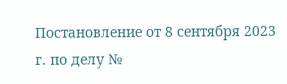Постановление от 8 сентября 2023 г. по делу №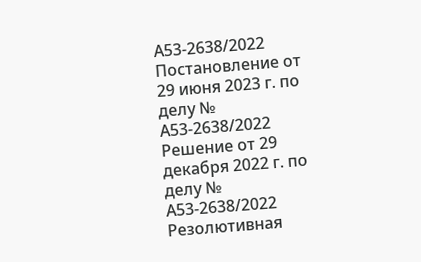А53-2638/2022 Постановление от 29 июня 2023 г. по делу № А53-2638/2022 Решение от 29 декабря 2022 г. по делу № А53-2638/2022 Резолютивная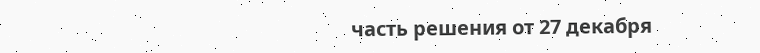часть решения от 27 декабря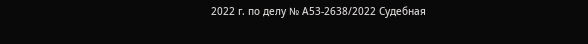2022 г. по делу № А53-2638/2022 Судебная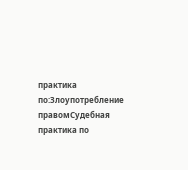практика по:Злоупотребление правомСудебная практика по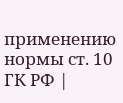применению нормы ст. 10 ГК РФ |